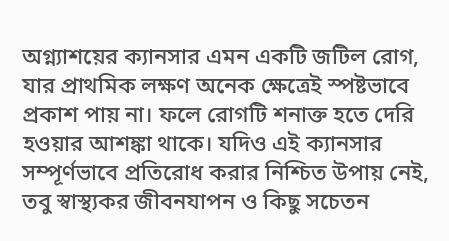অগ্ন্যাশয়ের ক্যানসার এমন একটি জটিল রোগ, যার প্রাথমিক লক্ষণ অনেক ক্ষেত্রেই স্পষ্টভাবে প্রকাশ পায় না। ফলে রোগটি শনাক্ত হতে দেরি হওয়ার আশঙ্কা থাকে। যদিও এই ক্যানসার সম্পূর্ণভাবে প্রতিরোধ করার নিশ্চিত উপায় নেই, তবু স্বাস্থ্যকর জীবনযাপন ও কিছু সচেতন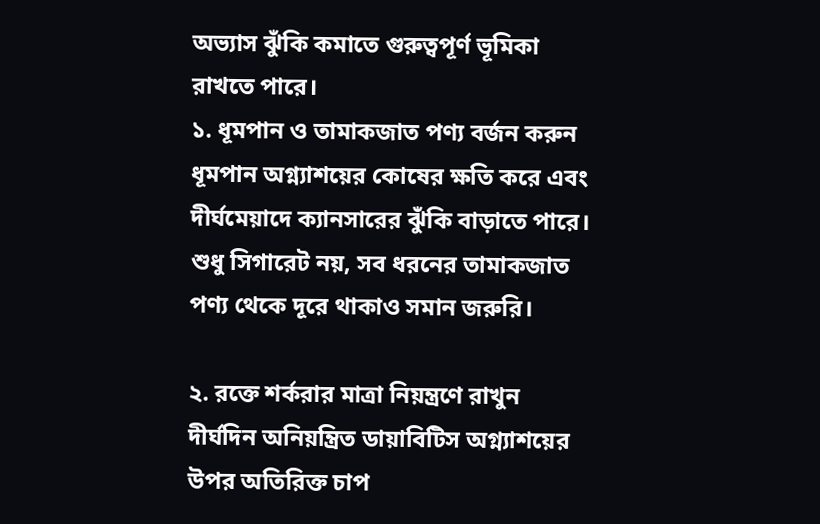অভ্যাস ঝুঁকি কমাতে গুরুত্বপূর্ণ ভূমিকা রাখতে পারে।
১. ধূমপান ও তামাকজাত পণ্য বর্জন করুন
ধূমপান অগ্ন্যাশয়ের কোষের ক্ষতি করে এবং দীর্ঘমেয়াদে ক্যানসারের ঝুঁকি বাড়াতে পারে। শুধু সিগারেট নয়, সব ধরনের তামাকজাত পণ্য থেকে দূরে থাকাও সমান জরুরি।

২. রক্তে শর্করার মাত্রা নিয়ন্ত্রণে রাখুন
দীর্ঘদিন অনিয়ন্ত্রিত ডায়াবিটিস অগ্ন্যাশয়ের উপর অতিরিক্ত চাপ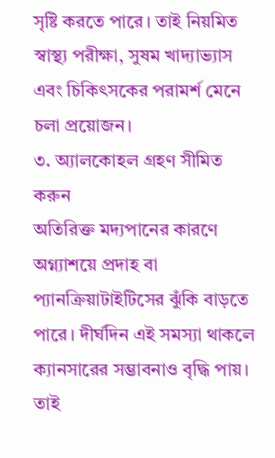সৃষ্টি করতে পারে। তাই নিয়মিত স্বাস্থ্য পরীক্ষা, সুষম খাদ্যাভ্যাস এবং চিকিৎসকের পরামর্শ মেনে চলা প্রয়োজন।
৩. অ্যালকোহল গ্রহণ সীমিত করুন
অতিরিক্ত মদ্যপানের কারণে অগ্ন্যাশয়ে প্রদাহ বা প্যানক্রিয়াটাইটিসের ঝুঁকি বাড়তে পারে। দীর্ঘদিন এই সমস্যা থাকলে ক্যানসারের সম্ভাবনাও বৃদ্ধি পায়। তাই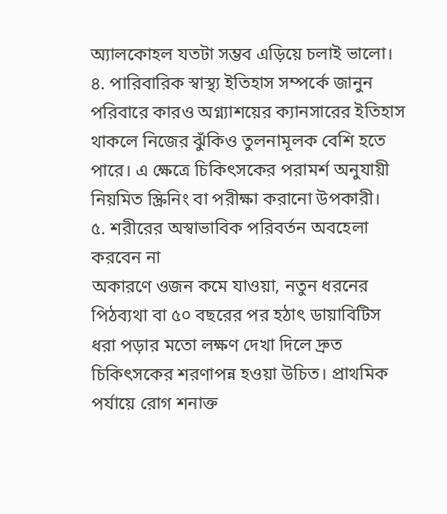অ্যালকোহল যতটা সম্ভব এড়িয়ে চলাই ভালো।
৪. পারিবারিক স্বাস্থ্য ইতিহাস সম্পর্কে জানুন
পরিবারে কারও অগ্ন্যাশয়ের ক্যানসারের ইতিহাস থাকলে নিজের ঝুঁকিও তুলনামূলক বেশি হতে পারে। এ ক্ষেত্রে চিকিৎসকের পরামর্শ অনুযায়ী নিয়মিত স্ক্রিনিং বা পরীক্ষা করানো উপকারী।
৫. শরীরের অস্বাভাবিক পরিবর্তন অবহেলা করবেন না
অকারণে ওজন কমে যাওয়া, নতুন ধরনের পিঠব্যথা বা ৫০ বছরের পর হঠাৎ ডায়াবিটিস ধরা পড়ার মতো লক্ষণ দেখা দিলে দ্রুত চিকিৎসকের শরণাপন্ন হওয়া উচিত। প্রাথমিক পর্যায়ে রোগ শনাক্ত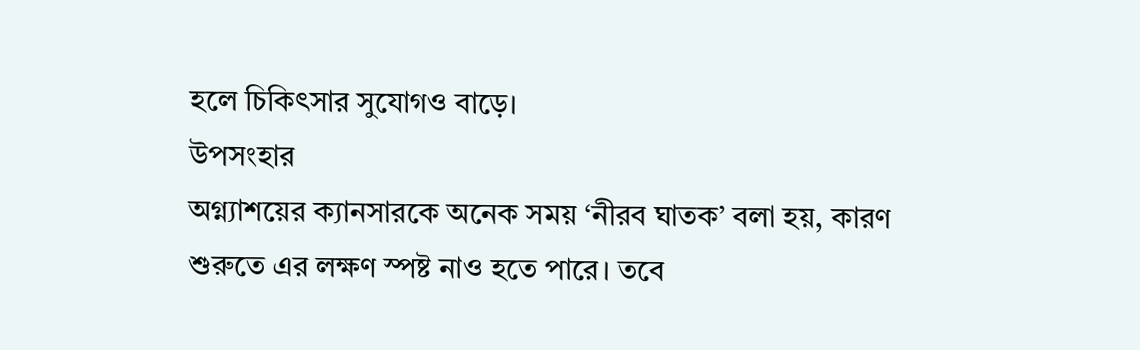হলে চিকিৎসার সুযোগও বাড়ে।
উপসংহার
অগ্ন্যাশয়ের ক্যানসারকে অনেক সময় ‘নীরব ঘাতক’ বলা হয়, কারণ শুরুতে এর লক্ষণ স্পষ্ট নাও হতে পারে। তবে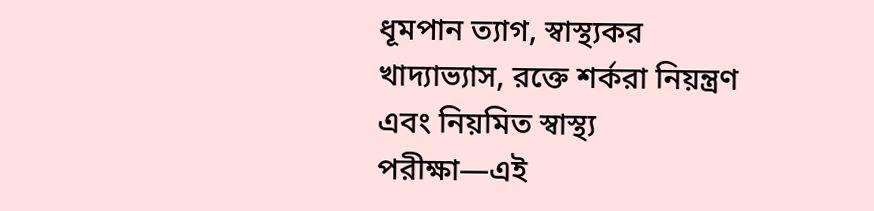ধূমপান ত্যাগ, স্বাস্থ্যকর খাদ্যাভ্যাস, রক্তে শর্করা নিয়ন্ত্রণ এবং নিয়মিত স্বাস্থ্য পরীক্ষা—এই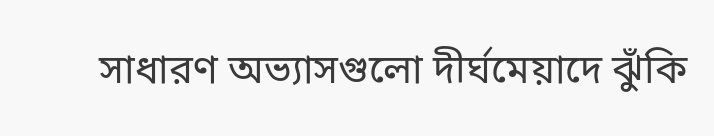সাধারণ অভ্যাসগুলো দীর্ঘমেয়াদে ঝুঁকি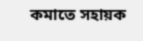কমাতে সহায়ক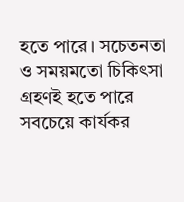হতে পারে। সচেতনতা ও সময়মতো চিকিৎসা গ্রহণই হতে পারে সবচেয়ে কার্যকর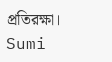প্রতিরক্ষা।
Sumi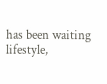has been waiting lifestyle,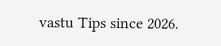vastu Tips since 2026.